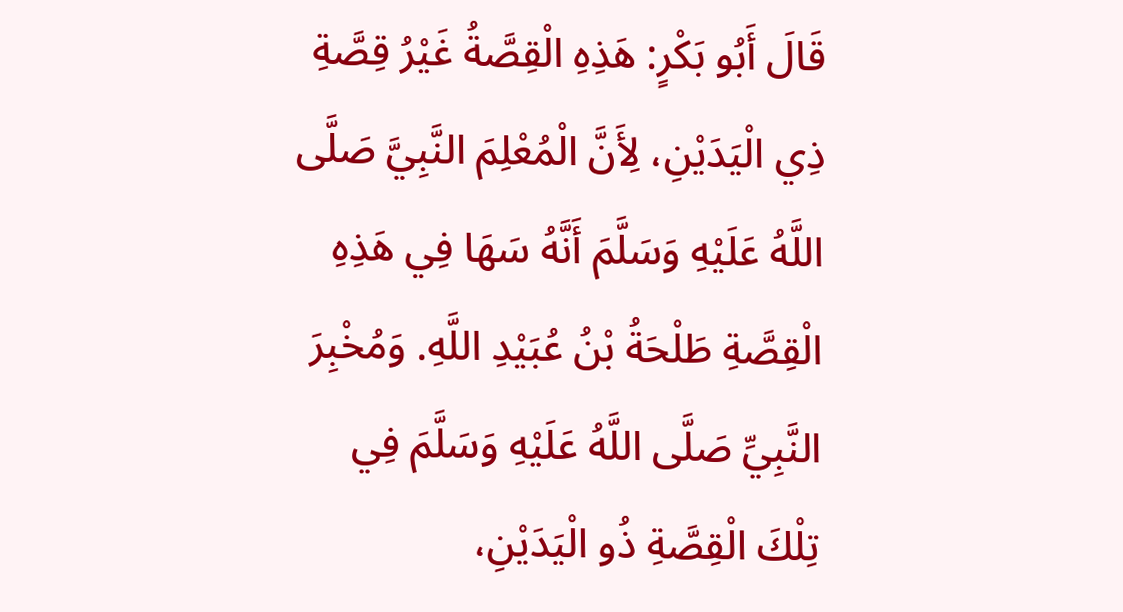قَالَ أَبُو بَكْرٍ: هَذِهِ الْقِصَّةُ غَيْرُ قِصَّةِ ذِي الْيَدَيْنِ، لِأَنَّ الْمُعْلِمَ النَّبِيَّ صَلَّى اللَّهُ عَلَيْهِ وَسَلَّمَ أَنَّهُ سَهَا فِي هَذِهِ الْقِصَّةِ طَلْحَةُ بْنُ عُبَيْدِ اللَّهِ. وَمُخْبِرَ النَّبِيِّ صَلَّى اللَّهُ عَلَيْهِ وَسَلَّمَ فِي تِلْكَ الْقِصَّةِ ذُو الْيَدَيْنِ،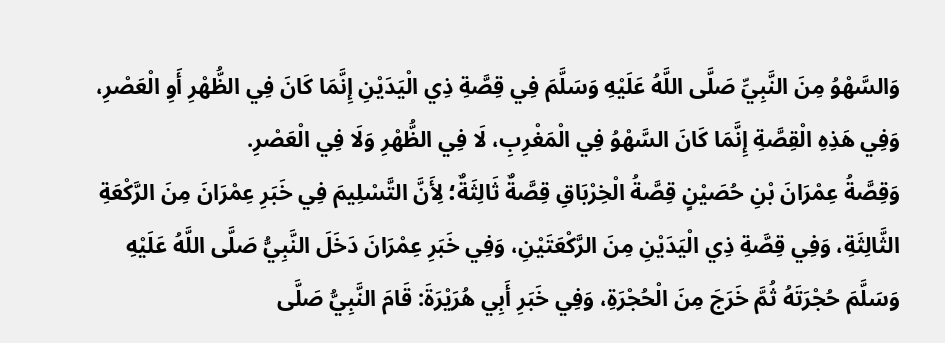وَالسَّهْوُ مِنَ النَّبِيِّ صَلَّى اللَّهُ عَلَيْهِ وَسَلَّمَ فِي قِصَّةِ ذِي الْيَدَيْنِ إِنَّمَا كَانَ فِي الظُّهْرِ أَوِ الْعَصْرِ، وَفِي هَذِهِ الْقِصَّةِ إِنَّمَا كَانَ السَّهْوُ فِي الْمَغْرِبِ، لَا فِي الظُّهْرِ وَلَا فِي الْعَصْرِ.
وَقِصَّةُ عِمْرَانَ بْنِ حُصَيْنٍ قِصَّةُ الْخِرْبَاقِ قِصَّةٌ ثَالِثَةٌ؛ لِأَنَّ التَّسْلِيمَ فِي خَبَرِ عِمْرَانَ مِنَ الرَّكْعَةِ الثَّالِثَةِ، وَفِي قِصَّةِ ذِي الْيَدَيْنِ مِنَ الرَّكْعَتَيْنِ، وَفِي خَبَرِ عِمْرَانَ دَخَلَ النَّبِيُّ صَلَّى اللَّهُ عَلَيْهِ وَسَلَّمَ حُجْرَتَهُ ثُمَّ خَرَجَ مِنَ الْحُجْرَةِ، وَفِي خَبَرِ أَبِي هُرَيْرَةَ: قَامَ النَّبِيُّ صَلَّى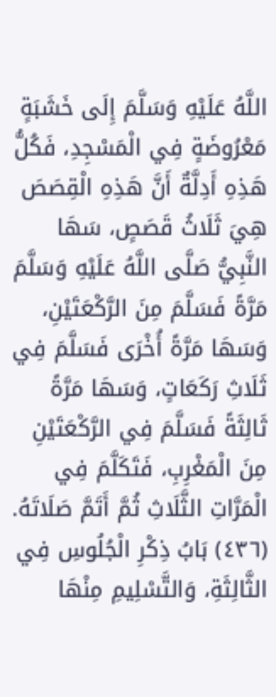اللَّهُ عَلَيْهِ وَسَلَّمَ إِلَى خَشَبَةٍ مَعْرُوضَةٍ فِي الْمَسْجِدِ، فَكُلُّ هَذِهِ أَدِلَّةٌ أَنَّ هَذِهِ الْقِصَصَ هِيَ ثَلَاثُ قَصَصٍ، سَهَا النَّبِيُّ صَلَّى اللَّهُ عَلَيْهِ وَسَلَّمَ مَرَّةً فَسَلَّمَ مِنَ الرَّكْعَتَيْنِ، وَسَهَا مَرَّةً أُخْرَى فَسَلَّمَ فِي ثَلَاثِ رَكَعَاتٍ، وَسَهَا مَرَّةً ثَالِثَةً فَسَلَّمَ فِي الرَّكْعَتَيْنِ مِنَ الْمَغْرِبِ، فَتَكَلَّمَ فِي الْمَرَّاتِ الثَّلَاثِ ثُمَّ أَتَمَّ صَلَاتَهُ.
(٤٣٦) بَابُ ذِكْرِ الْجُلُوسِ فِي الثَّالِثَةِ، وَالتَّسْلِيمِ مِنْهَا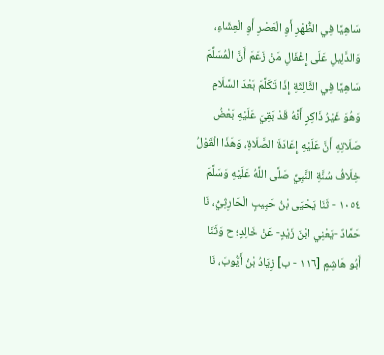سَاهِيًا فِي الظُّهْرِ أَوِ الْعَصْرِ أَوِ الْعِشَاءِ، وَالدَّلِيلِ عَلَى إِغْفَالِ مَنْ زَعَمَ أَنَّ الْمُسَلِّمَ سَاهِيًا فِي الثَّالِثَةِ إِذَا تَكَلَّمَ بَعْدَ السَّلَامِ وَهُوَ غَيْرُ ذَاكِرٍ أَنَّهُ قَدْ بَقِيَ عَلَيْهِ بَعْضُ صَلَاتِهِ أَنَّ عَلَيْهِ إِعَادَةَ الصَّلَاةِ، وَهَذَا الْقَوْلُ خِلَافُ سُنَّةِ النَّبِيِّ صَلَّى اللَّهُ عَلَيْهِ وَسَلَّمَ
١٠٥٤ - ثَنَا يَحْيَى بْنُ حَبِيبٍ الْحَارِثِيُّ، نَا حَمَّادٌ -يَعْنِي ابْنَ زَيْدٍ- عَنْ خَالِدٍ؛ ح وَثَنَا أَبُو هَاشِمٍ [١١٦ - ب] زِيَادُ بْنُ أَيُّوبَ، نَا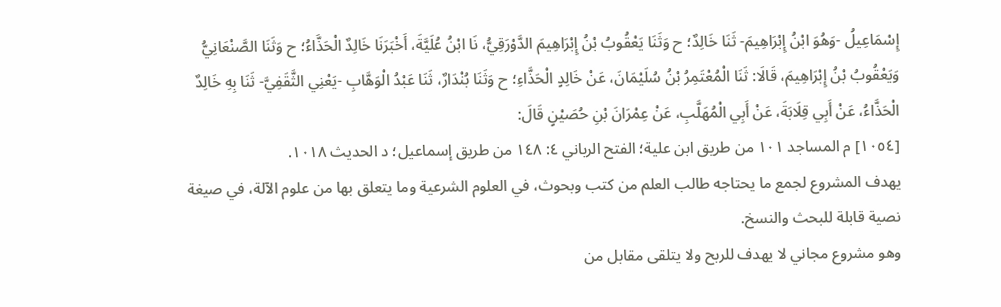إِسْمَاعِيلُ -وَهُوَ ابْنُ إِبْرَاهِيمَ- ثَنَا خَالِدٌ؛ ح وَثَنَا يَعْقُوبُ بْنُ إِبْرَاهِيمَ الدَّوْرَقِيُّ، نَا ابْنُ عُلَيَّةَ، أَخْبَرَنَا خَالِدٌ الْحَذَّاءُ؛ ح وَثَنَا الصَّنْعَانِيُّ وَيَعْقُوبُ بْنُ إِبْرَاهِيمَ، قَالَا: ثَنَا الْمُعْتَمِرُ بْنُ سُلَيْمَانَ، عَنْ خَالِدٍ الْحَذَّاءِ؛ ح وَثَنَا بُنْدَارٌ، ثَنَا عَبْدُ الْوَهَّابِ -يَعْنِي الثَّقَفِيَّ- ثَنَا بِهِ خَالِدٌ الْحَذَّاءُ، عَنْ أَبِي قِلَابَةَ، عَنْ أَبِي الْمُهَلَّبِ، عَنْ عِمْرَانَ بْنِ حُصَيْنٍ قَالَ:
[١٠٥٤] م المساجد ١٠١ من طريق ابن علية؛ الفتح الرباني ٤: ١٤٨ من طريق إسماعيل؛ د الحديث ١٠١٨.
يهدف المشروع لجمع ما يحتاجه طالب العلم من كتب وبحوث، في العلوم الشرعية وما يتعلق بها من علوم الآلة، في صيغة نصية قابلة للبحث والنسخ.
وهو مشروع مجاني لا يهدف للربح ولا يتلقى مقابل من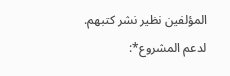المؤلفين نظير نشر كتبهم.
لدعم المشروع*: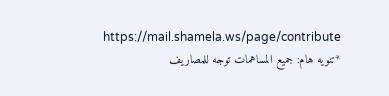https://mail.shamela.ws/page/contribute
*تنويه هام: جميع المساهمات توجه للمصاريف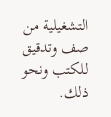التشغيلية من صف وتدقيق للكتب ونحو ذلك.